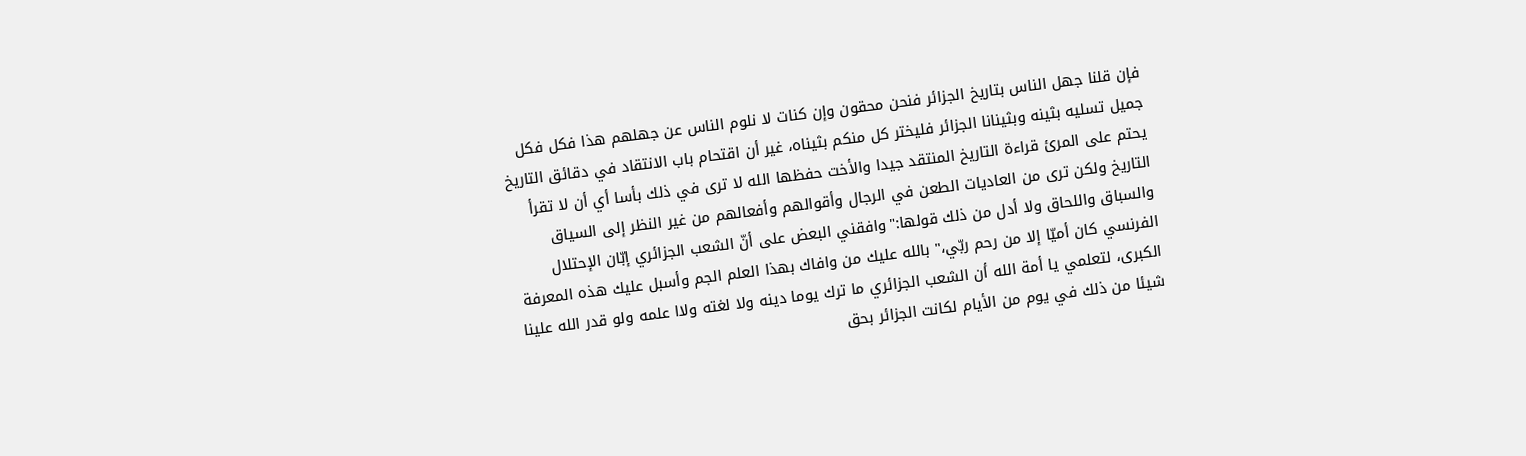فإن قلنا جهل الناس بتاريخ الجزائر فنحن محقون وإن كنات لا نلوم الناس عن جهلهم هذا فكل فكل جميل تسليه بثينه وبثينانا الجزائر فليختر كل منكم بثيناه، غير أن اقتحام باب الانتقاد في دقائق التاريخ يحتم على المرئ قراءة التاريخ المنتقد جيدا والأخت حفظها الله لا ترى في ذلك بأسا أي أن لا تقرأ التاريخ ولكن ترى من العاديات الطعن في الرجال وأقوالهم وأفعالهم من غير النظر إلى السياق والسباق واللحاق ولا أدل من ذلك قولها:"وافقني البعض على أنّ الشعب الجزائري إبّان الإحتلال الفرنسي كان أميّا إلا من رحم ربّي،" بالله عليك من وافاك بهذا العلم الجم وأسبل عليك هذه المعرفة الكبرى، لتعلمي يا أمة الله أن الشعب الجزائري ما ترك يوما دينه ولا لغته ولاا علمه ولو قدر الله علينا شيئا من ذلك في يوم من الأيام لكانت الجزائر بحق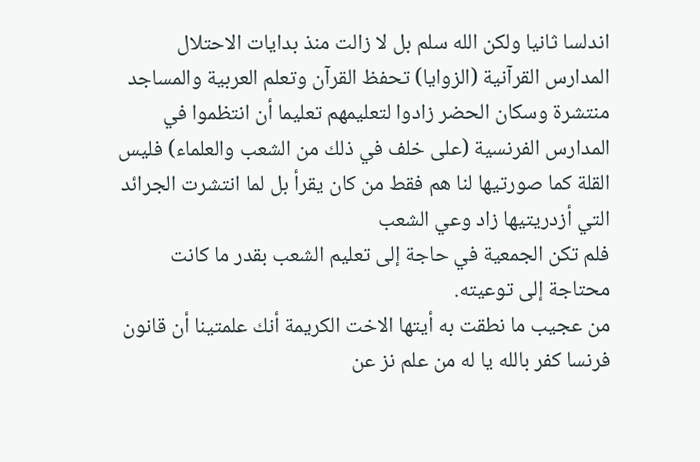اندلسا ثانيا ولكن الله سلم بل لا زالت منذ بدايات الاحتلال المدارس القرآنية (الزوايا) تحفظ القرآن وتعلم العربية والمساجد منتشرة وسكان الحضر زادوا لتعليمهم تعليما أن انتظموا في المدارس الفرنسية (على خلف في ذلك من الشعب والعلماء) فليس القلة كما صورتيها لنا هم فقط من كان يقرأ بل لما انتشرت الجرائد التي أزدريتيها زاد وعي الشعب
فلم تكن الجمعية في حاجة إلى تعليم الشعب بقدر ما كانت محتاجة إلى توعيته.
من عجيب ما نطقت به أيتها الاخت الكريمة أنك علمتينا أن قانون فرنسا كفر بالله يا له من علم نز عن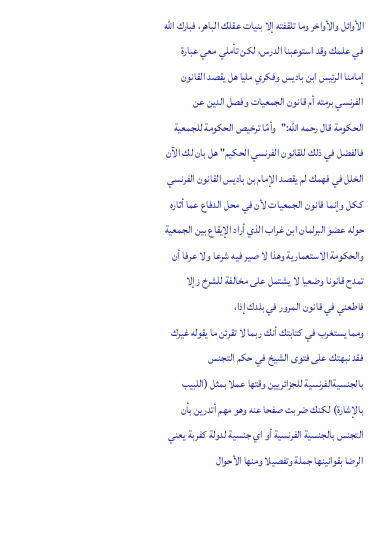الأوائل والأواخر وما تلقفته إلا بنيات عقلك الباهر، فبارك الله في علمك وقد استوعبنا الدرس، لكن تأملي معي عبارة إمامنا الرئيس ابن باديس وفكري مليا هل يقصد القانون الفرنسي برمته أم قانون الجمعيات وفصل الدين عن الحكومة قال رحمه الله:"وأمّا ترخيص الحكومة للجمعية فالفضل في ذلك للقانون الفرنسي الحكيم" هل بان لك الآن الخلل في فهمك لم يقصد الإمام بن باديس القانون الفرنسي ككل وإنما قانون الجمعيات لأن في محل الدفاع عما أثاره حوله عضو البرلمان ابن غراب الذي أراد الإيقاع بين الجمعية والحكومة الاستعمارية وهذا لا صير فيه شرعا ولا عرفا أن تمدح قانونا وضعيا لا يشتمل على مخالفة للشرخ زإلا فاطعني في قانون المرور في بلدك إذا،
ومما يستغرب في كتابتك أنك ربما لا تقرئن ما يقوله غيرك فقد نبهتك على فتوى الشيخ في حكم التجنس بالجنسيةالفرنسية للجزائريين وقتها عملا بمثل (اللبيب بالإشارة) لكنك ضربت صفحا عنه وهو مهم أتدرين بأن التجنس بالجنسية الفرنسية أو اي جنسية لدولة كفربة يعني الرضا بقوانينها جملة وتفصيلا ومنها الأحوال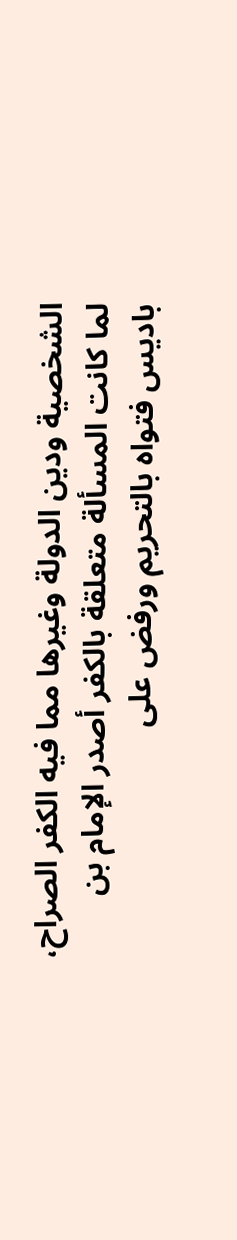الشخصية ودين الدولة وغيرها مما فيه الكفر الصراح، لما كانت المسألة متعلقة بالكفر أصدر الإمام بن باديس فتواه بالتحريم ورفض على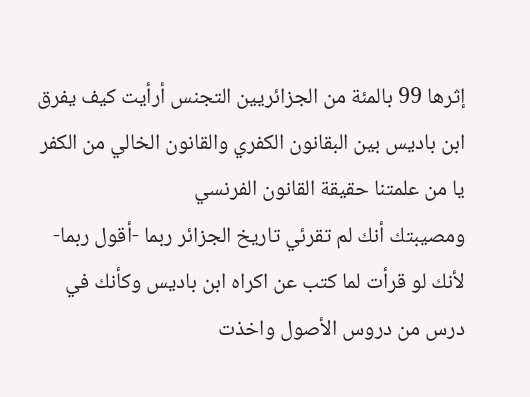إثرها 99 بالمئة من الجزائريين التجنس أرأيت كيف يفرق ابن باديس بين البقانون الكفري والقانون الخالي من الكفر يا من علمتنا حقيقة القانون الفرنسي
ومصيبتك أنك لم تقرئي تاريخ الجزائر ربما -أقول ربما- لأنك لو قرأت لما كتب عن اكراه ابن باديس وكأنك في درس من دروس الأصول واخذت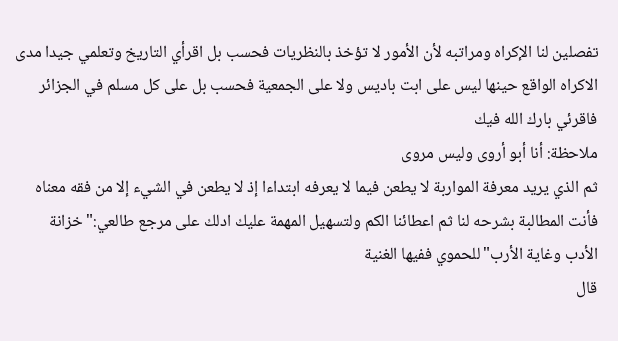تفصلين لنا الإكراه ومراتبه لأن الأمور لا تؤخذ بالنظريات فحسب بل اقرأي التاريخ وتعلمي جيدا مدى الاكراه الواقع حينها ليس على ابت باديس ولا على الجمعية فحسب بل على كل مسلم في الجزائر فاقرئي بارك الله فيك
ملاحظة: أنا أبو أروى وليس مروى
ثم الذي يريد معرفة المواربة لا يطعن فيما لا يعرفه ابتداءا إذ لا يطعن في الشيء إلا من فقه معناه فأنت المطالبة بشرحه لنا ثم اعطائنا الكم ولتسهيل المهمة عليك ادلك على مرجع طالعي:"خزانة الأدب وغاية الأرب"للحموي ففيها الغنية
قال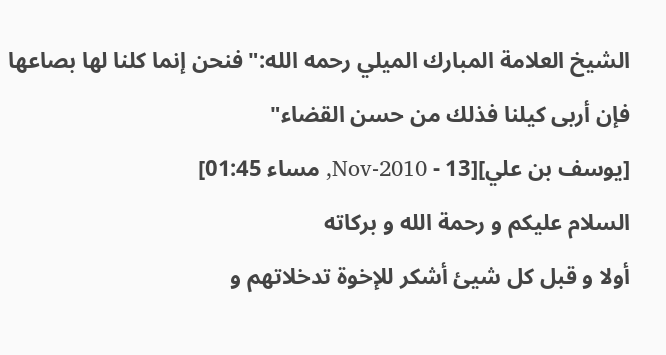الشيخ العلامة المبارك الميلي رحمه الله:"فنحن إنما كلنا لها بصاعها فإن أربى كيلنا فذلك من حسن القضاء"
[يوسف بن علي][13 - Nov-2010, مساء 01:45]
السلام عليكم و رحمة الله و بركاته
أولا و قبل كل شيئ أشكر للإخوة تدخلاتهم و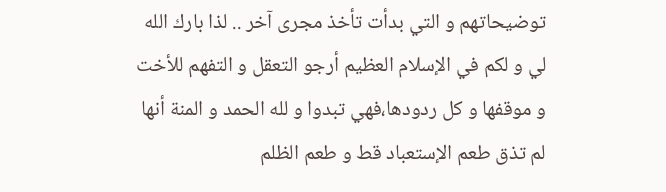توضيحاتهم و التي بدأت تأخذ مجرى آخر .. لذا بارك الله لي و لكم في الإسلام العظيم أرجو التعقل و التفهم للأخت و موقفها و كل ردودها،فهي تبدوا و لله الحمد و المنة أنها لم تذق طعم الإستعباد قط و طعم الظلم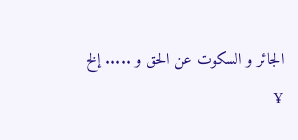الجائر و السكوت عن الحق و ..... إلخ
¥